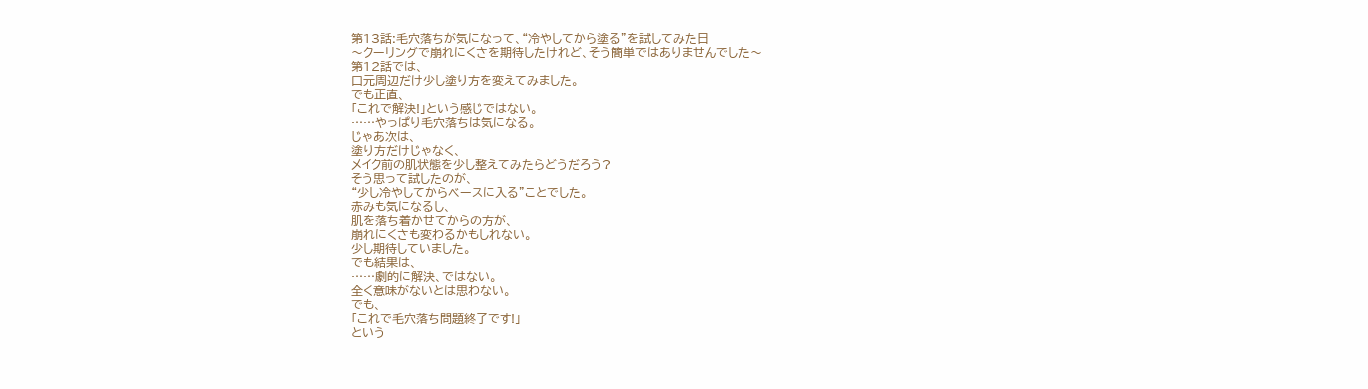第13話:毛穴落ちが気になって、“冷やしてから塗る”を試してみた日
〜クーリングで崩れにくさを期待したけれど、そう簡単ではありませんでした〜
第12話では、
口元周辺だけ少し塗り方を変えてみました。
でも正直、
「これで解決!」という感じではない。
……やっぱり毛穴落ちは気になる。
じゃあ次は、
塗り方だけじゃなく、
メイク前の肌状態を少し整えてみたらどうだろう?
そう思って試したのが、
“少し冷やしてからベースに入る”ことでした。
赤みも気になるし、
肌を落ち着かせてからの方が、
崩れにくさも変わるかもしれない。
少し期待していました。
でも結果は、
……劇的に解決、ではない。
全く意味がないとは思わない。
でも、
「これで毛穴落ち問題終了です!」
という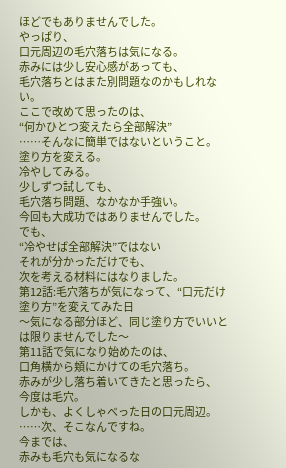ほどでもありませんでした。
やっぱり、
口元周辺の毛穴落ちは気になる。
赤みには少し安心感があっても、
毛穴落ちとはまた別問題なのかもしれない。
ここで改めて思ったのは、
“何かひとつ変えたら全部解決”
……そんなに簡単ではないということ。
塗り方を変える。
冷やしてみる。
少しずつ試しても、
毛穴落ち問題、なかなか手強い。
今回も大成功ではありませんでした。
でも、
“冷やせば全部解決”ではない
それが分かっただけでも、
次を考える材料にはなりました。
第12話:毛穴落ちが気になって、“口元だけ塗り方”を変えてみた日
〜気になる部分ほど、同じ塗り方でいいとは限りませんでした〜
第11話で気になり始めたのは、
口角横から頬にかけての毛穴落ち。
赤みが少し落ち着いてきたと思ったら、
今度は毛穴。
しかも、よくしゃべった日の口元周辺。
……次、そこなんですね。
今までは、
赤みも毛穴も気になるな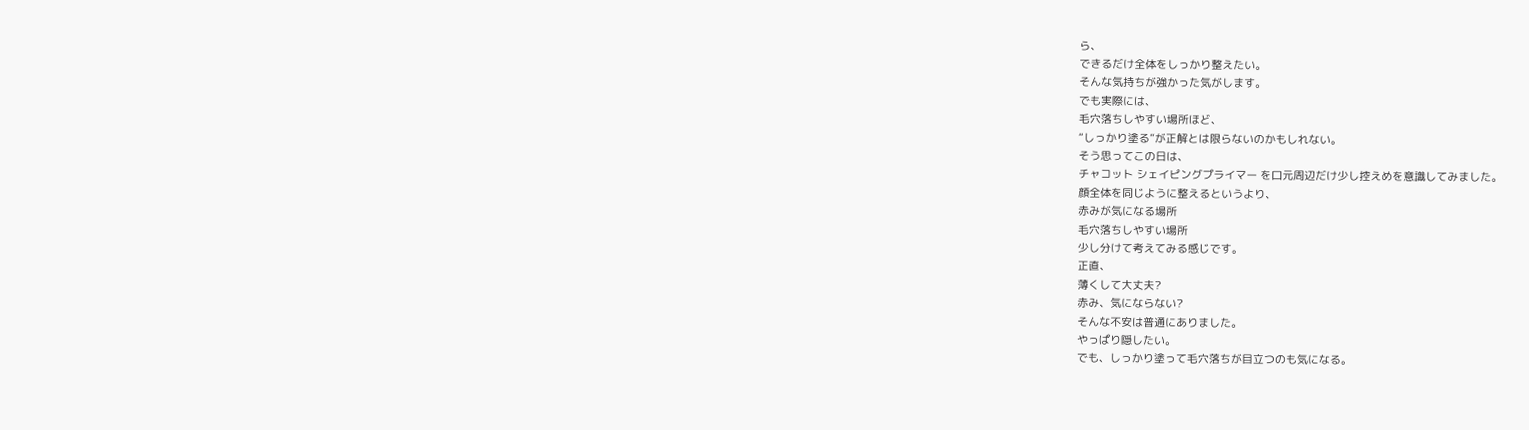ら、
できるだけ全体をしっかり整えたい。
そんな気持ちが強かった気がします。
でも実際には、
毛穴落ちしやすい場所ほど、
“しっかり塗る”が正解とは限らないのかもしれない。
そう思ってこの日は、
チャコット シェイピングプライマー を口元周辺だけ少し控えめを意識してみました。
顔全体を同じように整えるというより、
赤みが気になる場所
毛穴落ちしやすい場所
少し分けて考えてみる感じです。
正直、
薄くして大丈夫?
赤み、気にならない?
そんな不安は普通にありました。
やっぱり隠したい。
でも、しっかり塗って毛穴落ちが目立つのも気になる。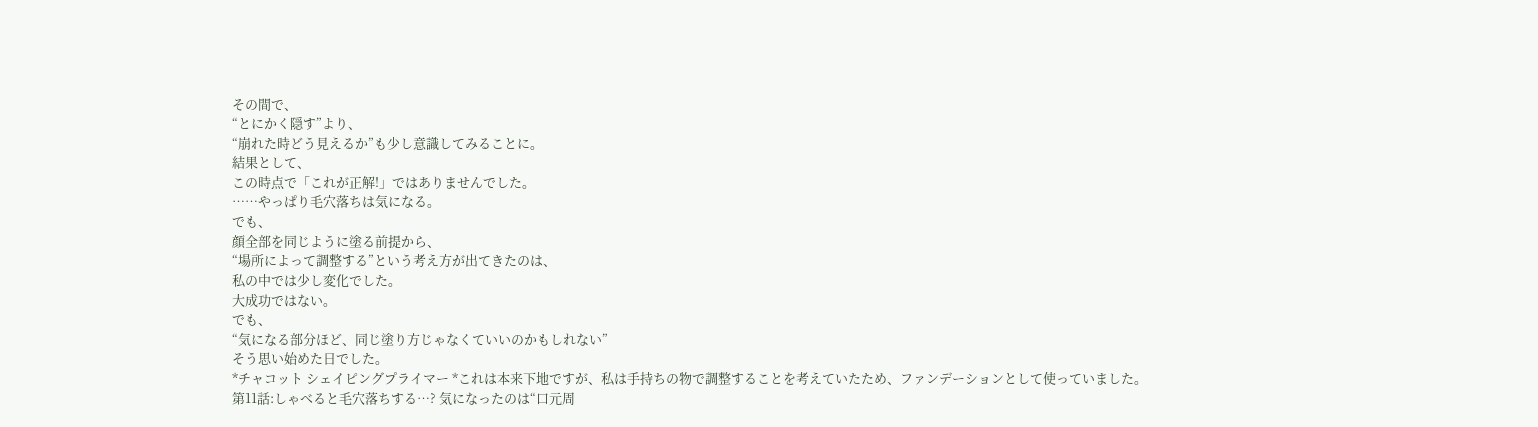その間で、
“とにかく隠す”より、
“崩れた時どう見えるか”も少し意識してみることに。
結果として、
この時点で「これが正解!」ではありませんでした。
……やっぱり毛穴落ちは気になる。
でも、
顔全部を同じように塗る前提から、
“場所によって調整する”という考え方が出てきたのは、
私の中では少し変化でした。
大成功ではない。
でも、
“気になる部分ほど、同じ塗り方じゃなくていいのかもしれない”
そう思い始めた日でした。
*チャコット シェイピングプライマー *これは本来下地ですが、私は手持ちの物で調整することを考えていたため、ファンデーションとして使っていました。
第11話:しゃべると毛穴落ちする…? 気になったのは“口元周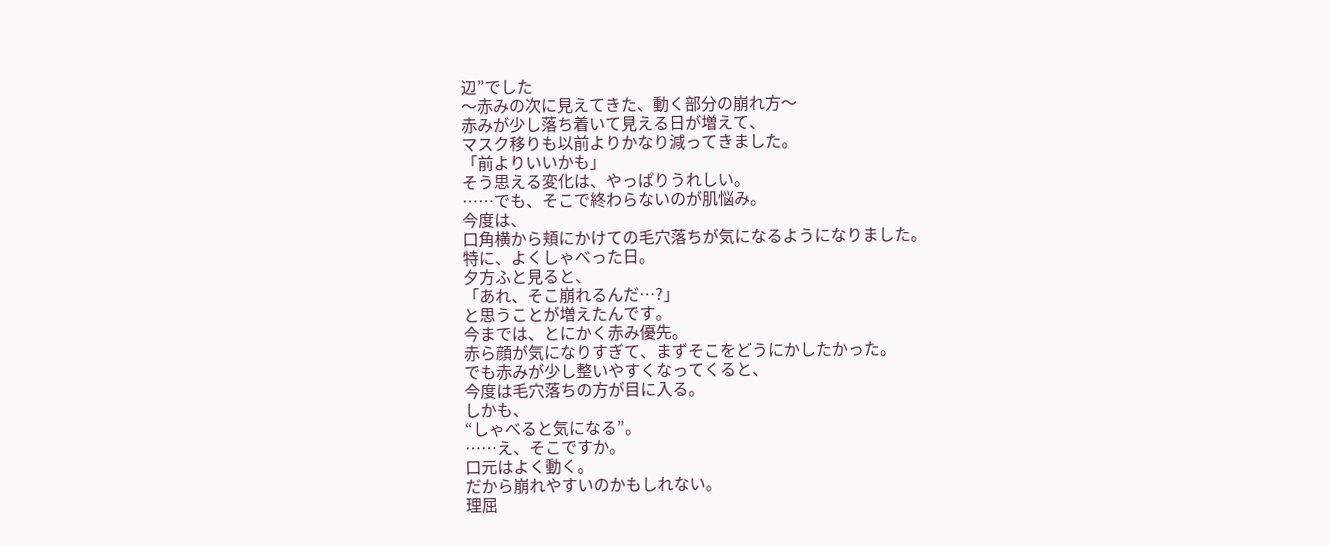辺”でした
〜赤みの次に見えてきた、動く部分の崩れ方〜
赤みが少し落ち着いて見える日が増えて、
マスク移りも以前よりかなり減ってきました。
「前よりいいかも」
そう思える変化は、やっぱりうれしい。
……でも、そこで終わらないのが肌悩み。
今度は、
口角横から頬にかけての毛穴落ちが気になるようになりました。
特に、よくしゃべった日。
夕方ふと見ると、
「あれ、そこ崩れるんだ…?」
と思うことが増えたんです。
今までは、とにかく赤み優先。
赤ら顔が気になりすぎて、まずそこをどうにかしたかった。
でも赤みが少し整いやすくなってくると、
今度は毛穴落ちの方が目に入る。
しかも、
“しゃべると気になる”。
……え、そこですか。
口元はよく動く。
だから崩れやすいのかもしれない。
理屈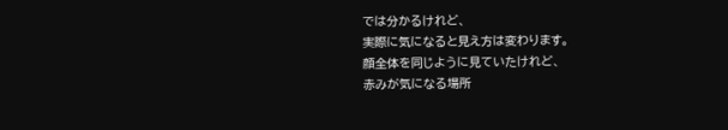では分かるけれど、
実際に気になると見え方は変わります。
顔全体を同じように見ていたけれど、
赤みが気になる場所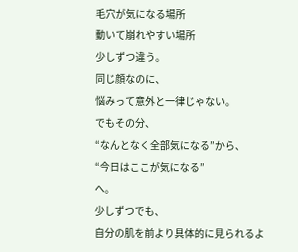毛穴が気になる場所
動いて崩れやすい場所
少しずつ違う。
同じ顔なのに、
悩みって意外と一律じゃない。
でもその分、
“なんとなく全部気になる”から、
“今日はここが気になる”
へ。
少しずつでも、
自分の肌を前より具体的に見られるよ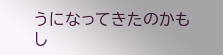うになってきたのかもし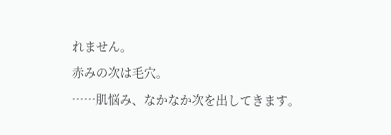れません。
赤みの次は毛穴。
……肌悩み、なかなか次を出してきます。